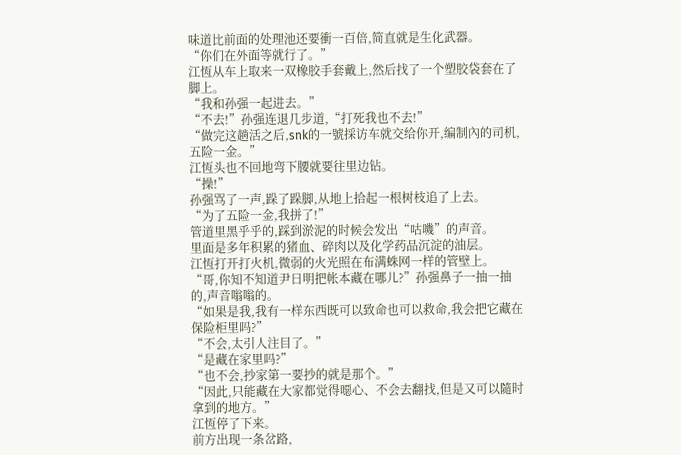味道比前面的处理池还要衝一百倍,简直就是生化武器。
“你们在外面等就行了。”
江恆从车上取来一双橡胶手套戴上,然后找了一个塑胶袋套在了脚上。
“我和孙强一起进去。”
“不去!”孙强连退几步道,“打死我也不去!”
“做完这趟活之后,snk的一號採访车就交给你开,编制內的司机,五险一金。”
江恆头也不回地弯下腰就要往里边钻。
“操!”
孙强骂了一声,跺了跺脚,从地上拾起一根树枝追了上去。
“为了五险一金,我拼了!”
管道里黑乎乎的,踩到淤泥的时候会发出“咕嘰”的声音。
里面是多年积累的猪血、碎肉以及化学药品沉淀的油层。
江恆打开打火机,微弱的火光照在布满蛛网一样的管壁上。
“哥,你知不知道尹日明把帐本藏在哪儿?”孙强鼻子一抽一抽的,声音嗡嗡的。
“如果是我,我有一样东西既可以致命也可以救命,我会把它藏在保险柜里吗?”
“不会,太引人注目了。”
“是藏在家里吗?”
“也不会,抄家第一要抄的就是那个。”
“因此,只能藏在大家都觉得噁心、不会去翻找,但是又可以隨时拿到的地方。”
江恆停了下来。
前方出现一条岔路,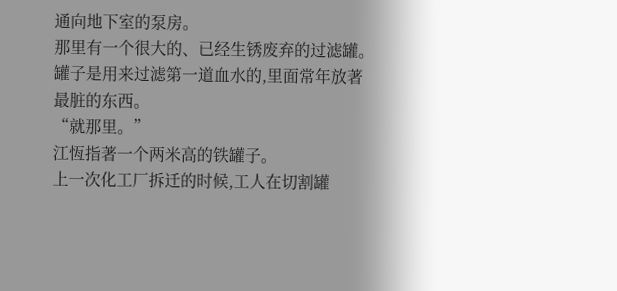通向地下室的泵房。
那里有一个很大的、已经生锈废弃的过滤罐。
罐子是用来过滤第一道血水的,里面常年放著最脏的东西。
“就那里。”
江恆指著一个两米高的铁罐子。
上一次化工厂拆迁的时候,工人在切割罐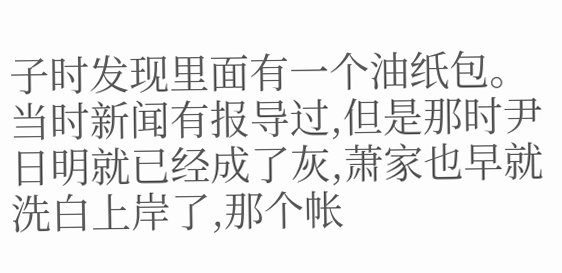子时发现里面有一个油纸包。
当时新闻有报导过,但是那时尹日明就已经成了灰,萧家也早就洗白上岸了,那个帐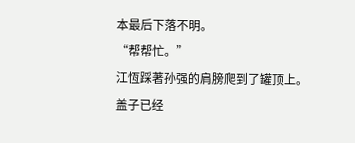本最后下落不明。
“帮帮忙。”
江恆踩著孙强的肩膀爬到了罐顶上。
盖子已经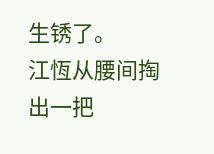生锈了。
江恆从腰间掏出一把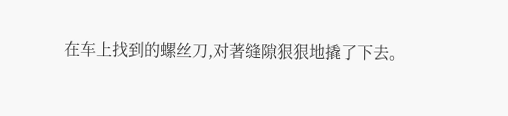在车上找到的螺丝刀,对著缝隙狠狠地撬了下去。